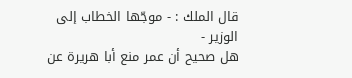قال الملك : - موجّها الخطاب إلى الوزير -
هل صحيح أن عمر منع أبا هريرة عن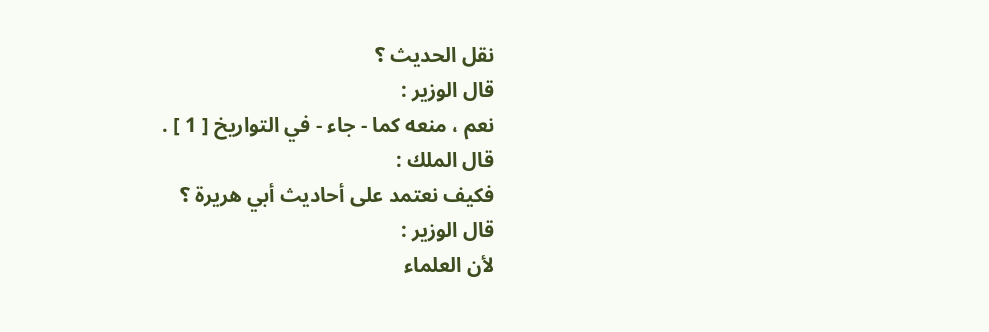نقل الحديث ؟
قال الوزير :
نعم ، منعه كما - جاء - في التواريخ [ 1 ] .
قال الملك :
فكيف نعتمد على أحاديث أبي هريرة ؟
قال الوزير :
لأن العلماء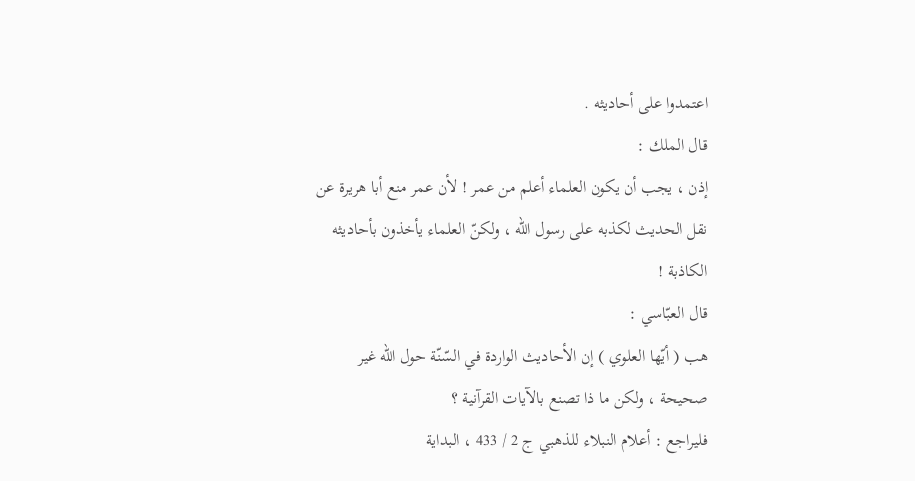اعتمدوا على أحاديثه .
قال الملك :
إذن ، يجب أن يكون العلماء أعلم من عمر ! لأن عمر منع أبا هريرة عن نقل الحديث لكذبه على رسول اللّه ، ولكنّ العلماء يأخذون بأحاديثه الكاذبة !
قال العبّاسي :
هب ( أيّها العلوي ) إن الأحاديث الواردة في السّنّة حول اللّه غير صحيحة ، ولكن ما ذا تصنع بالآيات القرآنية ؟
فليراجع : أعلام النبلاء للذهبي ج 2 / 433 ، البداية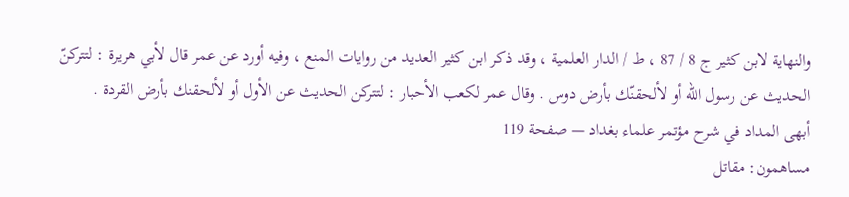والنهاية لابن كثير ج 8 / 87 ، ط / الدار العلمية ، وقد ذكر ابن كثير العديد من روايات المنع ، وفيه أورد عن عمر قال لأبي هريرة : لتتركنّ الحديث عن رسول اللّه أو لألحقنّك بأرض دوس . وقال عمر لكعب الأحبار : لتتركن الحديث عن الأول أو لألحقنك بأرض القردة .
أبهى المداد في شرح مؤتمر علماء بغداد — صفحة 119
مساهمون: مقاتل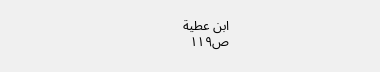ابن عطية
ص١١٩